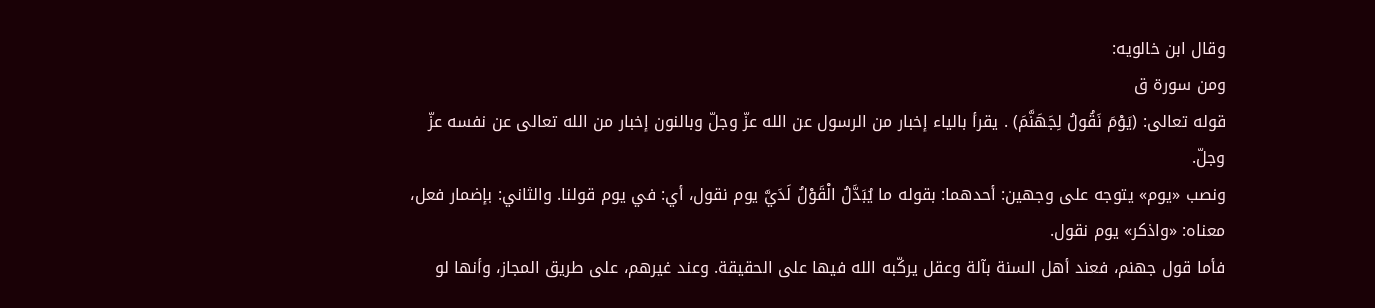وقال ابن خالويه:
ومن سورة ق
قوله تعالى: (يَوْمَ نَقُولُ لِجَهَنَّمَ) . يقرأ بالياء إخبار من الرسول عن الله عزّ وجلّ وبالنون إخبار من الله تعالى عن نفسه عزّ وجلّ.
ونصب «يوم» يتوجه على وجهين: أحدهما: بقوله ما يُبَدَّلُ الْقَوْلُ لَدَيَّ يوم نقول، أي: في يوم قولنا. والثاني: بإضمار فعل، معناه: «واذكر» يوم نقول.
فأما قول جهنم، فعند أهل السنة بآلة وعقل يركّبه الله فيها على الحقيقة. وعند غيرهم، على طريق المجاز، وأنها لو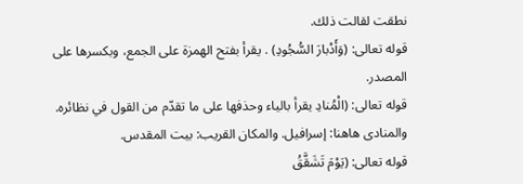نطقت لقالت ذلك.
قوله تعالى: (وَأَدْبارَ السُّجُودِ) . يقرأ بفتح الهمزة على الجمع، وبكسرها على المصدر.
قوله تعالى: (الْمُنادِ يقرأ بالياء وحذفها على ما تقدّم من القول في نظائره.
والمنادى هاهنا: إسرافيل. والمكان القريب: بيت المقدس.
قوله تعالى: (يَوْمَ تَشَقَّقُ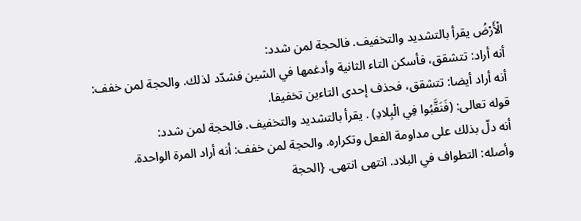الْأَرْضُ يقرأ بالتشديد والتخفيف. فالحجة لمن شدد:
أنه أراد: تتشقق، فأسكن التاء الثانية وأدغمها في الشين فشدّد لذلك. والحجة لمن خفف:
أنه أراد أيضا: تتشقق، فحذف إحدى التاءين تخفيفا.
قوله تعالى: (فَنَقَّبُوا فِي الْبِلادِ) . يقرأ بالتشديد والتخفيف. فالحجة لمن شدد:
أنه دلّ بذلك على مداومة الفعل وتكراره. والحجة لمن خفف: أنه أراد المرة الواحدة.
وأصله: التطواف في البلاد. انتهى انتهى. {الحجة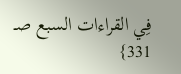فِي القراءات السبع صـ 331}